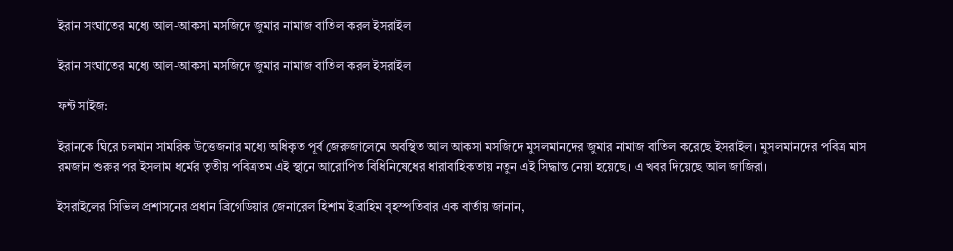ইরান সংঘাতের মধ্যে আল-আকসা মসজিদে জুমার নামাজ বাতিল করল ইসরাইল

ইরান সংঘাতের মধ্যে আল-আকসা মসজিদে জুমার নামাজ বাতিল করল ইসরাইল

ফন্ট সাইজ:

ইরানকে ঘিরে চলমান সামরিক উত্তেজনার মধ্যে অধিকৃত পূর্ব জেরুজালেমে অবস্থিত আল আকসা মসজিদে মুসলমানদের জুমার নামাজ বাতিল করেছে ইসরাইল। মুসলমানদের পবিত্র মাস রমজান শুরুর পর ইসলাম ধর্মের তৃতীয় পবিত্রতম এই স্থানে আরোপিত বিধিনিষেধের ধারাবাহিকতায় নতুন এই সিদ্ধান্ত নেয়া হয়েছে। এ খবর দিয়েছে আল জাজিরা।

ইসরাইলের সিভিল প্রশাসনের প্রধান ব্রিগেডিয়ার জেনারেল হিশাম ইব্রাহিম বৃহস্পতিবার এক বার্তায় জানান,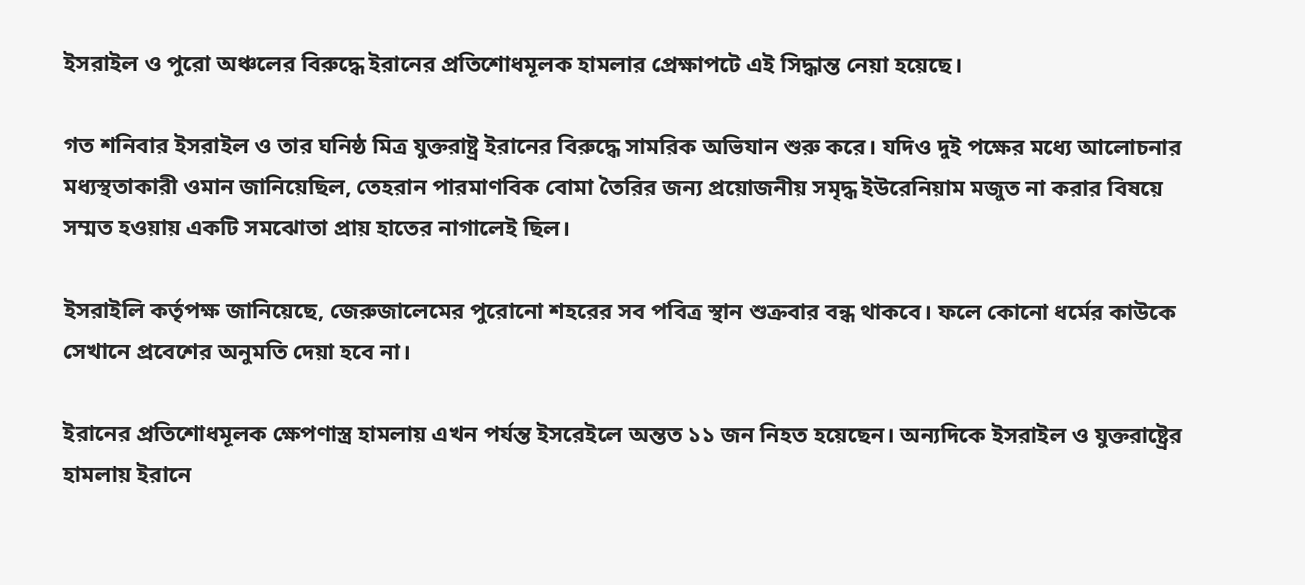ইসরাইল ও পুরো অঞ্চলের বিরুদ্ধে ইরানের প্রতিশোধমূলক হামলার প্রেক্ষাপটে এই সিদ্ধান্ত নেয়া হয়েছে।

গত শনিবার ইসরাইল ও তার ঘনিষ্ঠ মিত্র যুক্তরাষ্ট্র ইরানের বিরুদ্ধে সামরিক অভিযান শুরু করে। যদিও দুই পক্ষের মধ্যে আলোচনার মধ্যস্থতাকারী ওমান জানিয়েছিল, তেহরান পারমাণবিক বোমা তৈরির জন্য প্রয়োজনীয় সমৃদ্ধ ইউরেনিয়াম মজুত না করার বিষয়ে সম্মত হওয়ায় একটি সমঝোতা প্রায় হাতের নাগালেই ছিল।

ইসরাইলি কর্তৃপক্ষ জানিয়েছে, জেরুজালেমের পুরোনো শহরের সব পবিত্র স্থান শুক্রবার বন্ধ থাকবে। ফলে কোনো ধর্মের কাউকে সেখানে প্রবেশের অনুমতি দেয়া হবে না।

ইরানের প্রতিশোধমূলক ক্ষেপণাস্ত্র হামলায় এখন পর্যন্ত ইসরেইলে অন্তত ১১ জন নিহত হয়েছেন। অন্যদিকে ইসরাইল ও যুক্তরাষ্ট্রের হামলায় ইরানে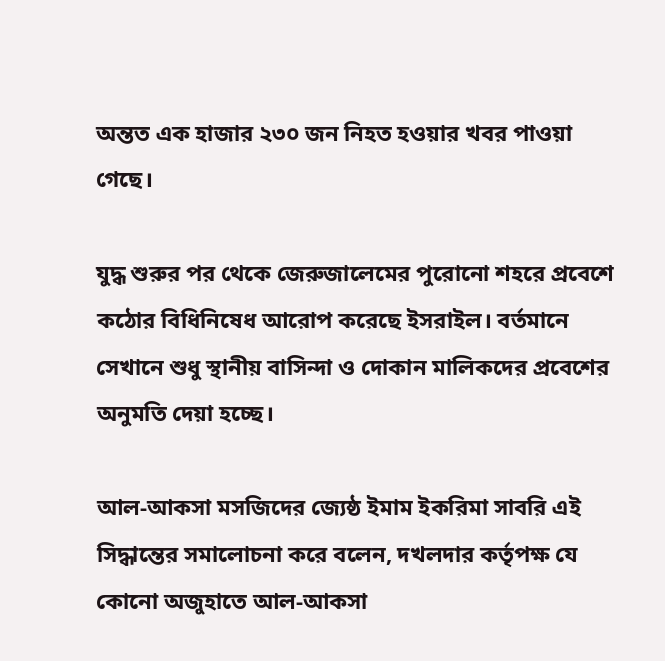অন্তত এক হাজার ২৩০ জন নিহত হওয়ার খবর পাওয়া গেছে।

যুদ্ধ শুরুর পর থেকে জেরুজালেমের পুরোনো শহরে প্রবেশে কঠোর বিধিনিষেধ আরোপ করেছে ইসরাইল। বর্তমানে সেখানে শুধু স্থানীয় বাসিন্দা ও দোকান মালিকদের প্রবেশের অনুমতি দেয়া হচ্ছে।

আল-আকসা মসজিদের জ্যেষ্ঠ ইমাম ইকরিমা সাবরি এই সিদ্ধান্তের সমালোচনা করে বলেন, দখলদার কর্তৃপক্ষ যে কোনো অজুহাতে আল-আকসা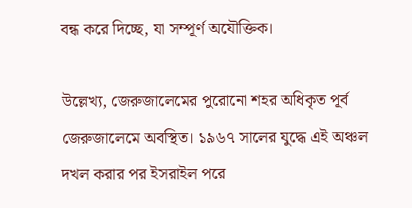বন্ধ করে দিচ্ছে, যা সম্পূর্ণ অযৌক্তিক।

উল্লেখ্য, জেরুজালেমের পুরোনো শহর অধিকৃত পূর্ব জেরুজালেমে অবস্থিত। ১৯৬৭ সালের যুদ্ধে এই অঞ্চল দখল করার পর ইসরাইল পরে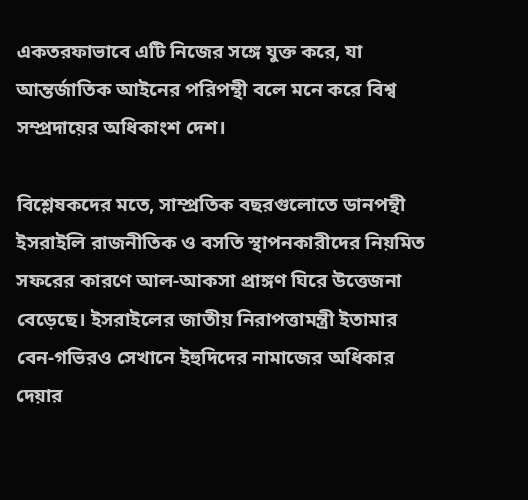একতরফাভাবে এটি নিজের সঙ্গে যুক্ত করে, যা আন্তর্জাতিক আইনের পরিপন্থী বলে মনে করে বিশ্ব সম্প্রদায়ের অধিকাংশ দেশ।

বিশ্লেষকদের মতে, সাম্প্রতিক বছরগুলোতে ডানপন্থী ইসরাইলি রাজনীতিক ও বসতি স্থাপনকারীদের নিয়মিত সফরের কারণে আল-আকসা প্রাঙ্গণ ঘিরে উত্তেজনা বেড়েছে। ইসরাইলের জাতীয় নিরাপত্তামন্ত্রী ইতামার বেন-গভিরও সেখানে ইহুদিদের নামাজের অধিকার দেয়ার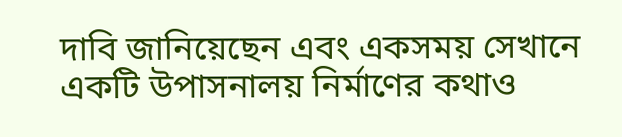দাবি জানিয়েছেন এবং একসময় সেখানে একটি উপাসনালয় নির্মাণের কথাও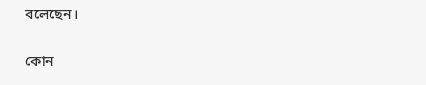বলেছেন।

কোন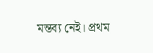মন্তব্য নেই। প্রথম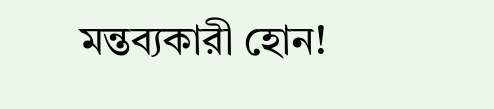মন্তব্যকারী হোন!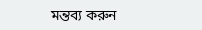মন্তব্য করুন